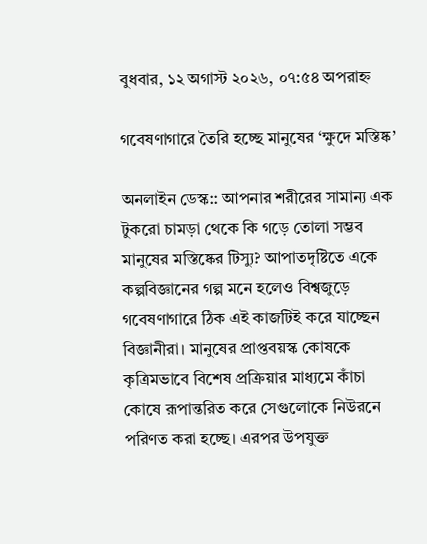বুধবার, ১২ অগাস্ট ২০২৬, ০৭:৫৪ অপরাহ্ন

গবেষণাগারে তৈরি হচ্ছে মানুষের ‌‘ক্ষুদে মস্তিষ্ক’

অনলাইন ডেস্ক:: আপনার শরীরের সামান্য এক টুকরো চামড়া থেকে কি গড়ে তোলা সম্ভব মানুষের মস্তিষ্কের টিস্যু? আপাতদৃষ্টিতে একে কল্পবিজ্ঞানের গল্প মনে হলেও বিশ্বজুড়ে গবেষণাগারে ঠিক এই কাজটিই করে যাচ্ছেন বিজ্ঞানীরা। মানুষের প্রাপ্তবয়স্ক কোষকে কৃত্রিমভাবে বিশেষ প্রক্রিয়ার মাধ্যমে কাঁচা কোষে রূপান্তরিত করে সেগুলোকে নিউরনে পরিণত করা হচ্ছে। এরপর উপযুক্ত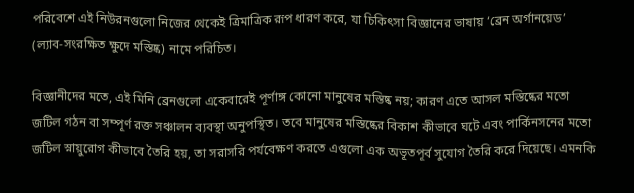পরিবেশে এই নিউরনগুলো নিজের থেকেই ত্রিমাত্রিক রূপ ধারণ করে, যা চিকিৎসা বিজ্ঞানের ভাষায় ‘ব্রেন অর্গানয়েড’ (ল্যাব-সংরক্ষিত ক্ষুদে মস্তিষ্ক) নামে পরিচিত।

বিজ্ঞানীদের মতে, এই মিনি ব্রেনগুলো একেবারেই পূর্ণাঙ্গ কোনো মানুষের মস্তিষ্ক নয়; কারণ এতে আসল মস্তিষ্কের মতো জটিল গঠন বা সম্পূর্ণ রক্ত সঞ্চালন ব্যবস্থা অনুপস্থিত। তবে মানুষের মস্তিষ্কের বিকাশ কীভাবে ঘটে এবং পার্কিনসনের মতো জটিল স্নায়ুরোগ কীভাবে তৈরি হয়, তা সরাসরি পর্যবেক্ষণ করতে এগুলো এক অভূতপূর্ব সুযোগ তৈরি করে দিয়েছে। এমনকি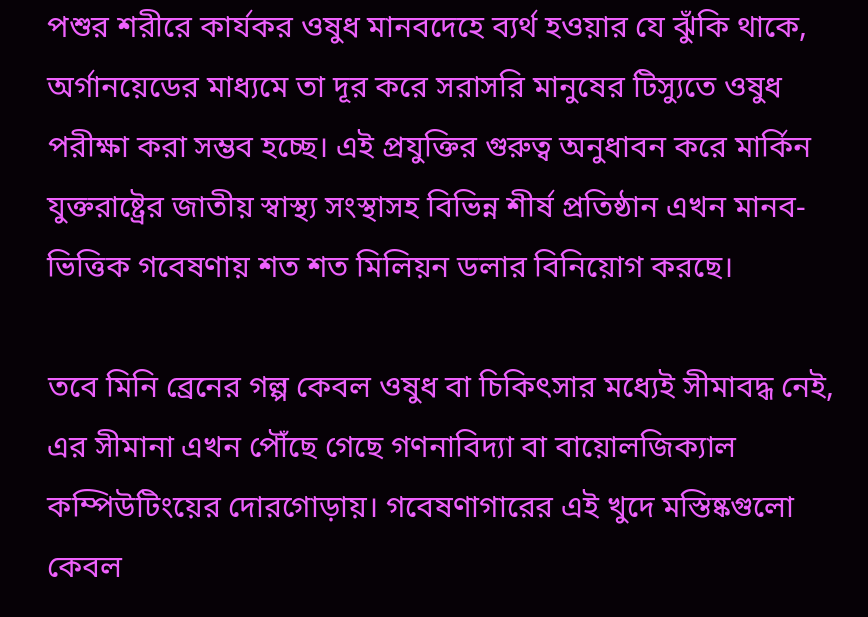পশুর শরীরে কার্যকর ওষুধ মানবদেহে ব্যর্থ হওয়ার যে ঝুঁকি থাকে, অর্গানয়েডের মাধ্যমে তা দূর করে সরাসরি মানুষের টিস্যুতে ওষুধ পরীক্ষা করা সম্ভব হচ্ছে। এই প্রযুক্তির গুরুত্ব অনুধাবন করে মার্কিন যুক্তরাষ্ট্রের জাতীয় স্বাস্থ্য সংস্থাসহ বিভিন্ন শীর্ষ প্রতিষ্ঠান এখন মানব-ভিত্তিক গবেষণায় শত শত মিলিয়ন ডলার বিনিয়োগ করছে।

তবে মিনি ব্রেনের গল্প কেবল ওষুধ বা চিকিৎসার মধ্যেই সীমাবদ্ধ নেই, এর সীমানা এখন পৌঁছে গেছে গণনাবিদ্যা বা বায়োলজিক্যাল কম্পিউটিংয়ের দোরগোড়ায়। গবেষণাগারের এই খুদে মস্তিষ্কগুলো কেবল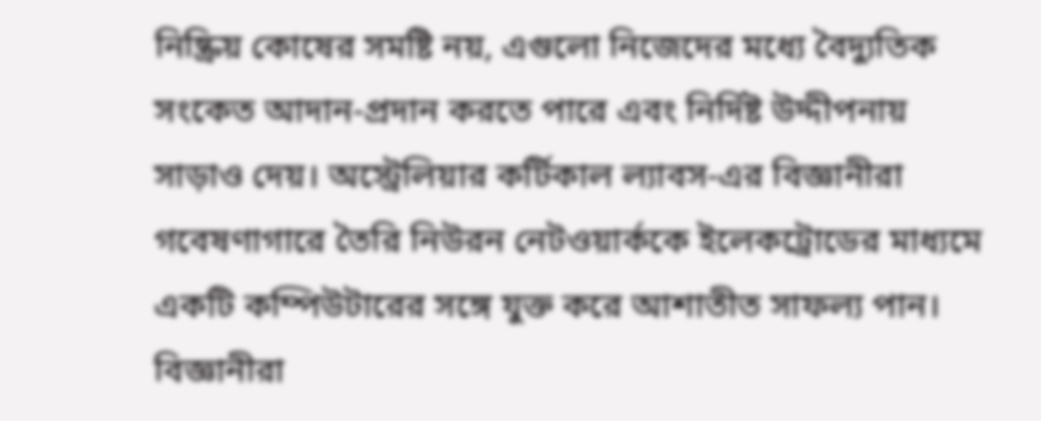নিষ্ক্রিয় কোষের সমষ্টি নয়, এগুলো নিজেদের মধ্যে বৈদ্যুতিক সংকেত আদান-প্রদান করতে পারে এবং নির্দিষ্ট উদ্দীপনায় সাড়াও দেয়। অস্ট্রেলিয়ার কর্টিকাল ল্যাবস-এর বিজ্ঞানীরা গবেষণাগারে তৈরি নিউরন নেটওয়ার্ককে ইলেকট্রোডের মাধ্যমে একটি কম্পিউটারের সঙ্গে যুক্ত করে আশাতীত সাফল্য পান। বিজ্ঞানীরা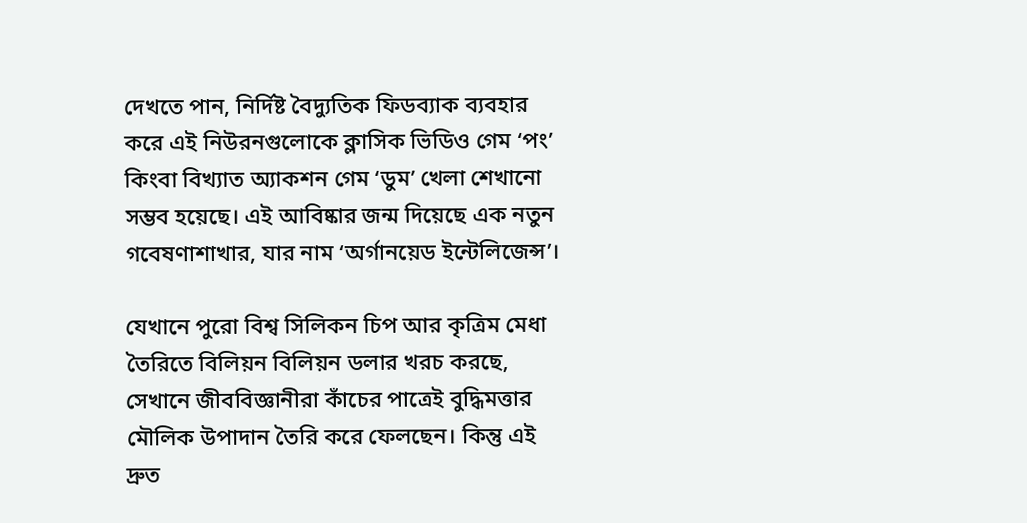দেখতে পান, নির্দিষ্ট বৈদ্যুতিক ফিডব্যাক ব্যবহার করে এই নিউরনগুলোকে ক্লাসিক ভিডিও গেম ‘পং’ কিংবা বিখ্যাত অ্যাকশন গেম ‘ডুম’ খেলা শেখানো সম্ভব হয়েছে। এই আবিষ্কার জন্ম দিয়েছে এক নতুন গবেষণাশাখার, যার নাম ‘অর্গানয়েড ইন্টেলিজেন্স’।

যেখানে পুরো বিশ্ব সিলিকন চিপ আর কৃত্রিম মেধা তৈরিতে বিলিয়ন বিলিয়ন ডলার খরচ করছে, সেখানে জীববিজ্ঞানীরা কাঁচের পাত্রেই বুদ্ধিমত্তার মৌলিক উপাদান তৈরি করে ফেলছেন। কিন্তু এই দ্রুত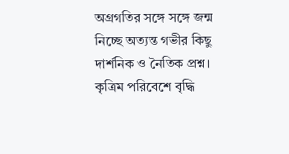অগ্রগতির সঙ্গে সঙ্গে জন্ম নিচ্ছে অত্যন্ত গভীর কিছু দার্শনিক ও নৈতিক প্রশ্ন। কৃত্রিম পরিবেশে বৃদ্ধি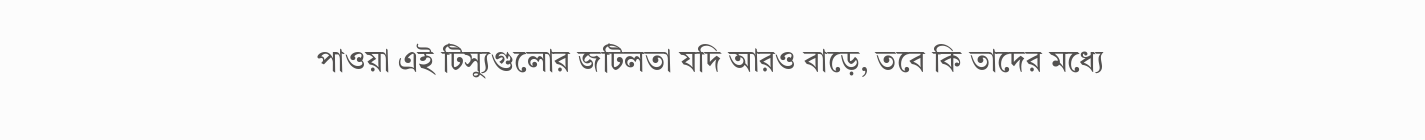পাওয়া এই টিস্যুগুলোর জটিলতা যদি আরও বাড়ে, তবে কি তাদের মধ্যে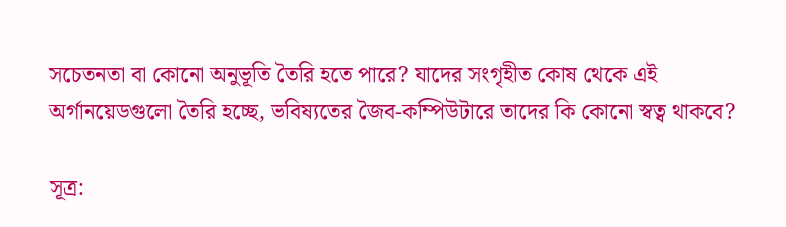সচেতনতা বা কোনো অনুভূতি তৈরি হতে পারে? যাদের সংগৃহীত কোষ থেকে এই অর্গানয়েডগুলো তৈরি হচ্ছে, ভবিষ্যতের জৈব-কম্পিউটারে তাদের কি কোনো স্বত্ব থাকবে?

সূত্র: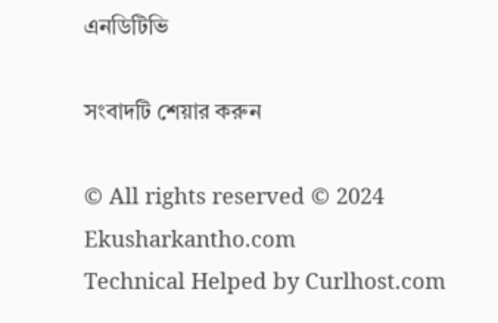এনডিটিভি

সংবাদটি শেয়ার করুন

© All rights reserved © 2024  Ekusharkantho.com
Technical Helped by Curlhost.com